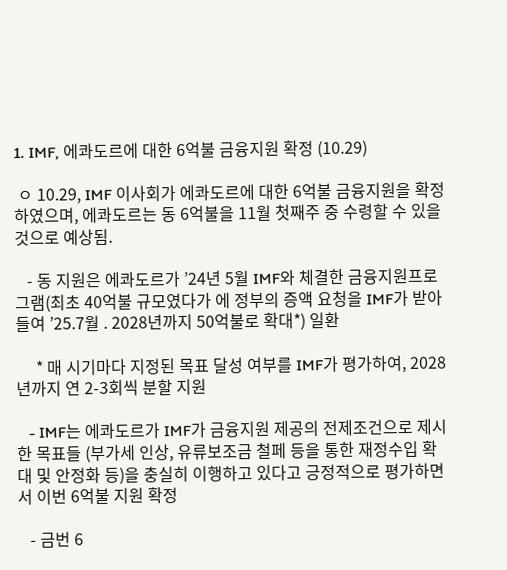1. IMF, 에콰도르에 대한 6억불 금융지원 확정 (10.29)

 ㅇ 10.29, IMF 이사회가 에콰도르에 대한 6억불 금융지원을 확정하였으며, 에콰도르는 동 6억불을 11월 첫째주 중 수령할 수 있을 것으로 예상됨.

   - 동 지원은 에콰도르가 ’24년 5월 IMF와 체결한 금융지원프로그램(최초 40억불 규모였다가 에 정부의 증액 요청을 IMF가 받아들여 ’25.7월 . 2028년까지 50억불로 확대*) 일환

     * 매 시기마다 지정된 목표 달성 여부를 IMF가 평가하여, 2028년까지 연 2-3회씩 분할 지원

   - IMF는 에콰도르가 IMF가 금융지원 제공의 전제조건으로 제시한 목표들 (부가세 인상, 유류보조금 철페 등을 통한 재정수입 확대 및 안정화 등)을 충실히 이행하고 있다고 긍정적으로 평가하면서 이번 6억불 지원 확정

   - 금번 6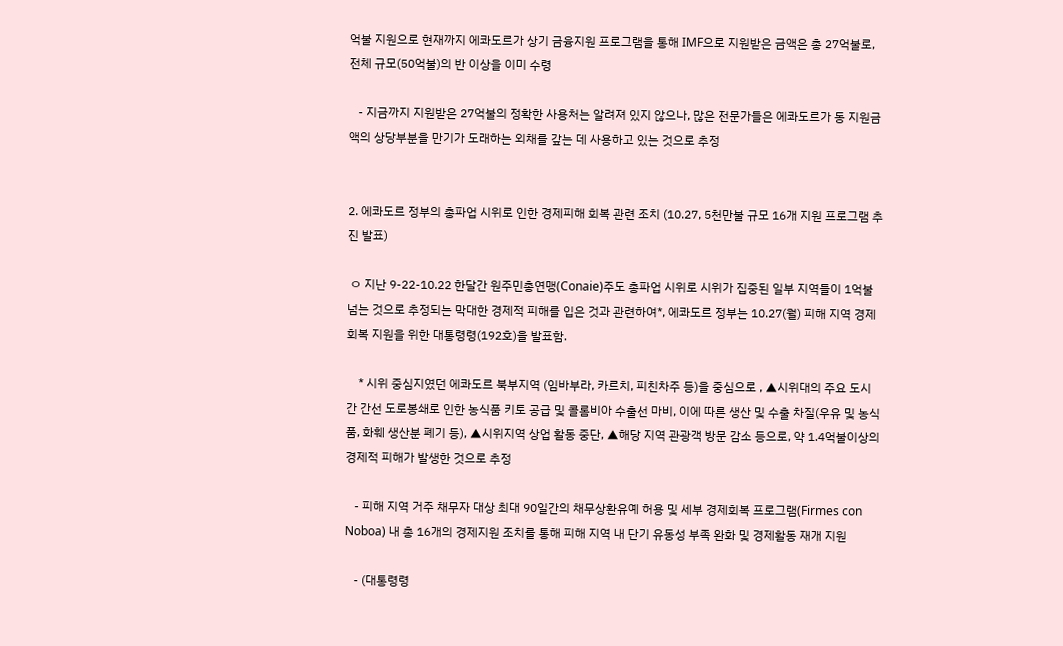억불 지원으로 현재까지 에콰도르가 상기 금융지원 프로그램을 통해 IMF으로 지원받은 금액은 총 27억불로, 전체 규모(50억불)의 반 이상을 이미 수령

   - 지금까지 지원받은 27억불의 정확한 사용처는 알려져 있지 않으나, 많은 전문가들은 에콰도르가 동 지원금액의 상당부분을 만기가 도래하는 외채를 갚는 데 사용하고 있는 것으로 추정


2. 에콰도르 정부의 총파업 시위로 인한 경제피해 회복 관련 조치 (10.27, 5천만불 규모 16개 지원 프로그램 추진 발표)

 ㅇ 지난 9-22-10.22 한달간 원주민총연맹(Conaie)주도 총파업 시위로 시위가 집중된 일부 지역들이 1억불 넘는 것으로 추정되는 막대한 경제적 피해를 입은 것과 관련하여*, 에콰도르 정부는 10.27(월) 피해 지역 경제회복 지원을 위한 대통령령(192호)을 발표함.

    * 시위 중심지였던 에콰도르 북부지역 (임바부라, 카르치, 피친차주 등)을 중심으로 , ▲시위대의 주요 도시 간 간선 도로봉쇄로 인한 농식품 키토 공급 및 콜롬비아 수출선 마비, 이에 따른 생산 및 수출 차질(우유 및 농식품, 화훼 생산분 폐기 등), ▲시위지역 상업 활동 중단, ▲해당 지역 관광객 방문 감소 등으로, 약 1.4억불이상의 경제적 피해가 발생한 것으로 추정

   - 피해 지역 거주 채무자 대상 최대 90일간의 채무상환유예 허용 및 세부 경제회복 프로그램(Firmes con Noboa) 내 총 16개의 경제지원 조치를 통해 피해 지역 내 단기 유동성 부족 완화 및 경제활동 재개 지원

   - (대통령령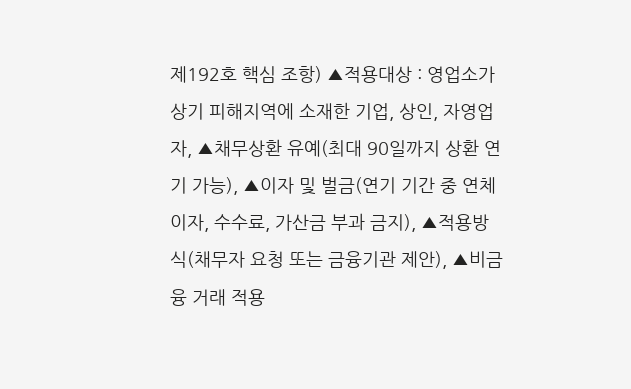제192호 핵심 조항) ▲적용대상 : 영업소가 상기 피해지역에 소재한 기업, 상인, 자영업자, ▲채무상환 유예(최대 90일까지 상환 연기 가능), ▲이자 및 벌금(연기 기간 중 연체이자, 수수료, 가산금 부과 금지), ▲적용방식(채무자 요청 또는 금융기관 제안), ▲비금융 거래 적용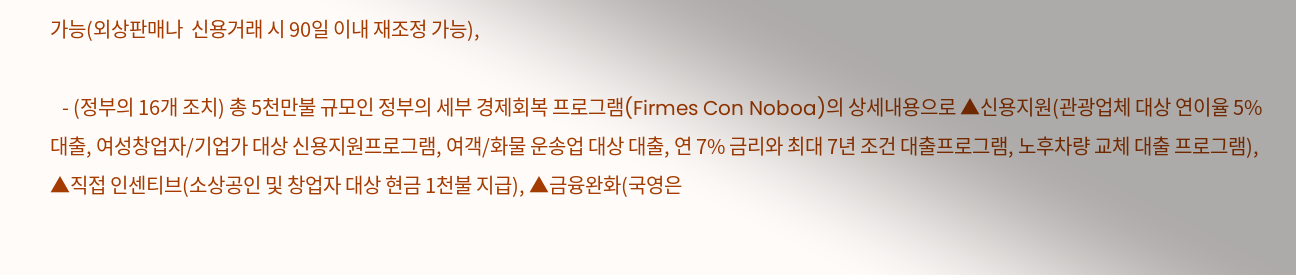가능(외상판매나  신용거래 시 90일 이내 재조정 가능),

   - (정부의 16개 조치) 총 5천만불 규모인 정부의 세부 경제회복 프로그램(Firmes Con Noboa)의 상세내용으로 ▲신용지원(관광업체 대상 연이율 5% 대출, 여성창업자/기업가 대상 신용지원프로그램, 여객/화물 운송업 대상 대출, 연 7% 금리와 최대 7년 조건 대출프로그램, 노후차량 교체 대출 프로그램), ▲직접 인센티브(소상공인 및 창업자 대상 현금 1천불 지급), ▲금융완화(국영은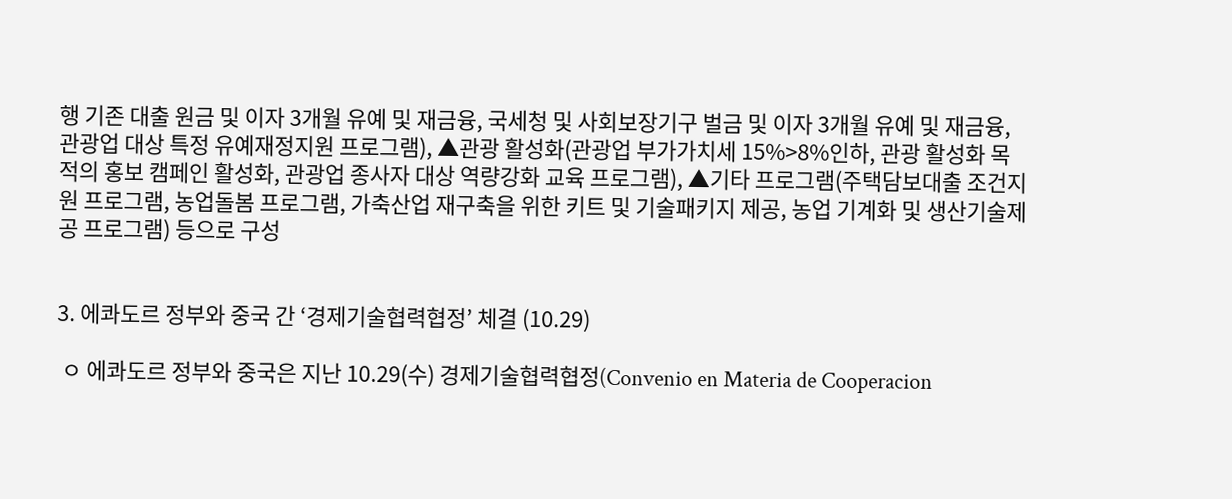행 기존 대출 원금 및 이자 3개월 유예 및 재금융, 국세청 및 사회보장기구 벌금 및 이자 3개월 유예 및 재금융, 관광업 대상 특정 유예재정지원 프로그램), ▲관광 활성화(관광업 부가가치세 15%>8%인하, 관광 활성화 목적의 홍보 캠페인 활성화, 관광업 종사자 대상 역량강화 교육 프로그램), ▲기타 프로그램(주택담보대출 조건지원 프로그램, 농업돌봄 프로그램, 가축산업 재구축을 위한 키트 및 기술패키지 제공, 농업 기계화 및 생산기술제공 프로그램) 등으로 구성


3. 에콰도르 정부와 중국 간 ‘경제기술협력협정’ 체결 (10.29)

 ㅇ 에콰도르 정부와 중국은 지난 10.29(수) 경제기술협력협정(Convenio en Materia de Cooperacion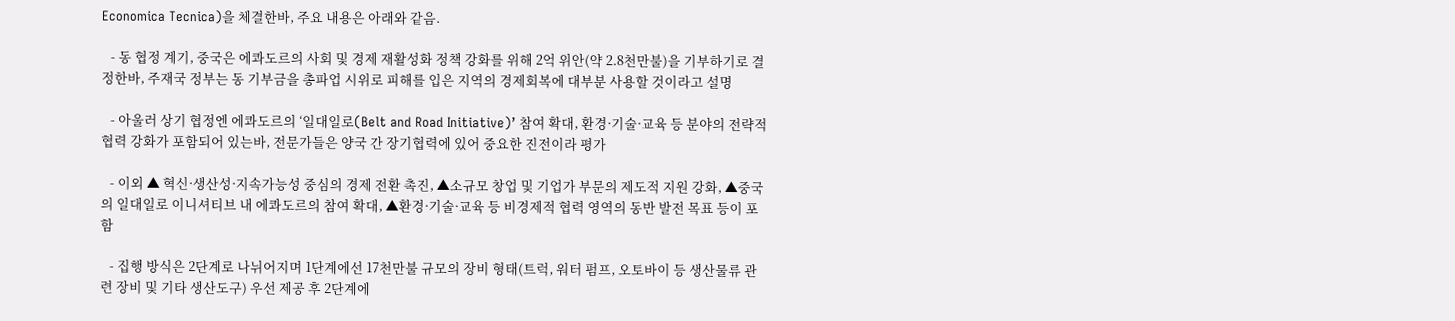Economica Tecnica)을 체결한바, 주요 내용은 아래와 같음.

   - 동 협정 계기, 중국은 에콰도르의 사회 및 경제 재활성화 정책 강화를 위해 2억 위안(약 2.8천만불)을 기부하기로 결정한바, 주재국 정부는 동 기부금을 총파업 시위로 피해를 입은 지역의 경제회복에 대부분 사용할 것이라고 설명

   - 아울러 상기 협정엔 에콰도르의 ‘일대일로(Belt and Road Initiative)’ 참여 확대, 환경·기술·교육 등 분야의 전략적 협력 강화가 포함되어 있는바, 전문가들은 양국 간 장기협력에 있어 중요한 진전이라 평가

   - 이외 ▲ 혁신·생산성·지속가능성 중심의 경제 전환 촉진, ▲소규모 창업 및 기업가 부문의 제도적 지원 강화, ▲중국의 일대일로 이니셔티브 내 에콰도르의 참여 확대, ▲환경·기술·교육 등 비경제적 협력 영역의 동반 발전 목표 등이 포함

   - 집행 방식은 2단계로 나뉘어지며 1단계에선 17천만불 규모의 장비 형태(트럭, 워터 펌프, 오토바이 등 생산물류 관련 장비 및 기타 생산도구) 우선 제공 후 2단계에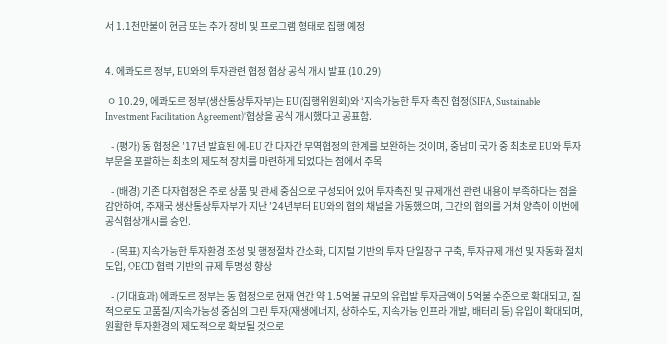서 1.1천만불이 현금 또는 추가 장비 및 프로그램 형태로 집행 예정


4. 에콰도르 정부, EU와의 투자관련 협정 협상 공식 개시 발표 (10.29)

 ㅇ 10.29, 에콰도르 정부(생산통상투자부)는 EU(집행위원회)와 ‘지속가능한 투자 촉진 협정(SIFA, Sustainable Investment Facilitation Agreement)’협상을 공식 개시했다고 공표함.

   - (평가) 동 협정은 ’17년 발효된 에-EU 간 다자간 무역협정의 한계를 보완하는 것이며, 중남미 국가 중 최초로 EU와 투자 부문을 포괄하는 최초의 제도적 장치를 마련하게 되었다는 점에서 주목

   - (배경) 기존 다자협정은 주로 상품 및 관세 중심으로 구성되어 있어 투자촉진 및 규제개선 관련 내용이 부족하다는 점을 감안하여, 주재국 생산통상투자부가 지난 ’24년부터 EU와의 협의 채널을 가동했으며, 그간의 협의를 거쳐 양측이 이번에 공식협상개시를 승인.

   - (목표) 지속가능한 투자환경 조성 및 행정절차 간소화, 디지털 기반의 투자 단일창구 구축, 투자규제 개선 및 자동화 절치 도입, OECD 협력 기반의 규제 투명성 향상

   - (기대효과) 에콰도르 정부는 동 협정으로 현재 연간 약 1.5억불 규모의 유럽발 투자금액이 5억불 수준으로 확대되고, 질적으로도 고품질/지속가능성 중심의 그린 투자(재생에너지, 상하수도, 지속가능 인프라 개발, 배터리 등) 유입이 확대되며, 원활한 투자환경의 제도적으로 확보될 것으로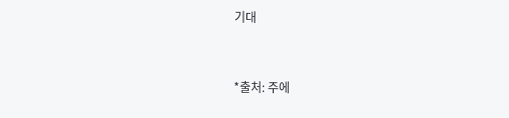기대


*출처: 주에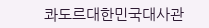콰도르대한민국대사관